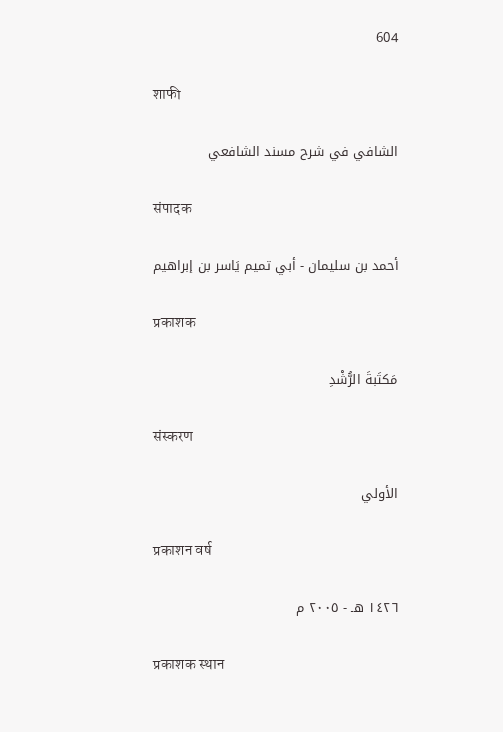604

शाफी

الشافي في شرح مسند الشافعي

संपादक

أحمد بن سليمان - أبي تميم يَاسر بن إبراهيم

प्रकाशक

مَكتَبةَ الرُّشْدِ

संस्करण

الأولي

प्रकाशन वर्ष

١٤٢٦ هـ - ٢٠٠٥ م

प्रकाशक स्थान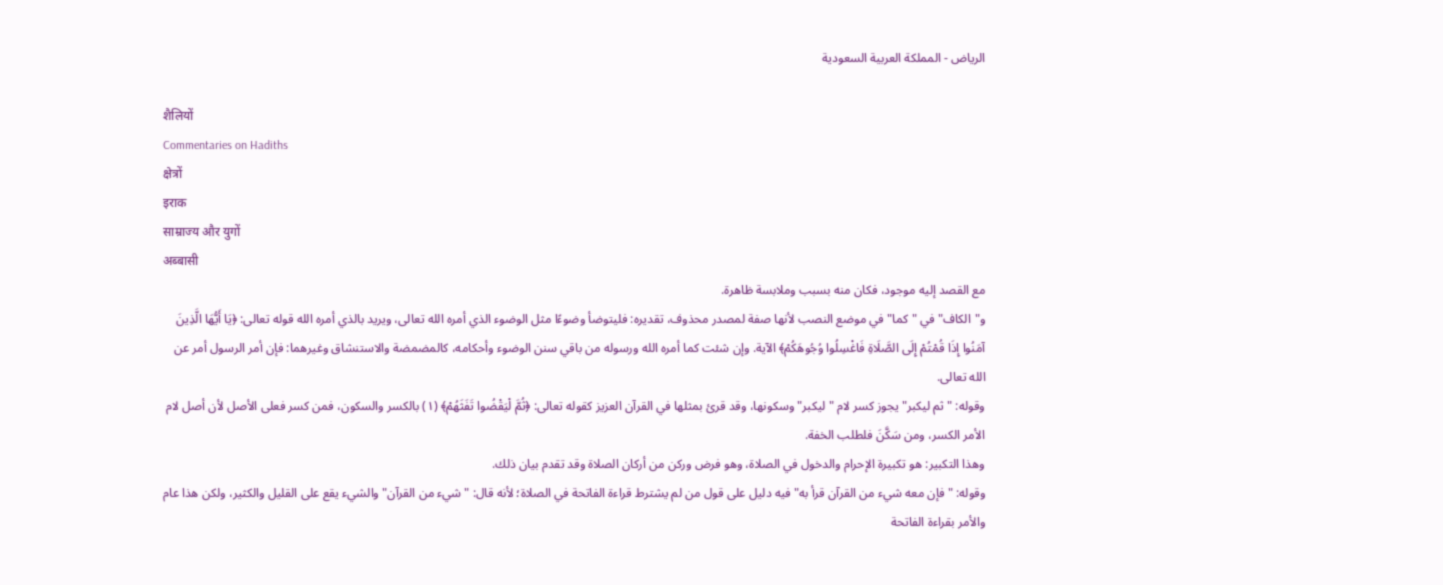الرياض - المملكة العربية السعودية

शैलियों
Commentaries on Hadiths
क्षेत्रों
इराक
साम्राज्य और युगों
अब्बासी
مع القصد إليه موجود، فكان منه بسبب وملابسة ظاهرة.
و"الكاف" في "كما" في موضع النصب لأنها صفة لمصدر محذوف، تقديره: فليتوضأ وضوءًا مثل الوضوء الذي أمره الله تعالى، ويريد بالذي أمره الله قوله تعالى: ﴿يَا أَيُّهَا الَّذِينَ آمَنُوا إِذَا قُمْتُمْ إِلَى الصَّلَاةِ فَاغْسِلُوا وُجُوهَكُمْ﴾ الآية. وإن شئت كما أمره الله ورسوله من باقي سنن الوضوء وأحكامه، كالمضمضة والاستنشاق وغيرهما: فإن أمر الرسول أمر عن الله تعالى.
وقوله: "ثم ليكبر" يجوز كسر لام "ليكبر" وسكونها، وقد قرئ بمثلها في القرآن العزيز كقوله تعالى: ﴿ثُمَّ لْيَقْضُوا تَفَثَهُمْ﴾ (١) بالكسر والسكون، فمن كسر فعلى الأصل لأن أصل لام الأمر الكسر، ومن سَكَّنَ فلطلب الخفة.
وهذا التكبير: هو تكبيرة الإحرام والدخول في الصلاة، وهو فرض وركن من أركان الصلاة وقد تقدم بيان ذلك.
وقوله: "فإن معه شيء من القرآن قرأ به" فيه دليل على قول من لم يشترط قراءة الفاتحة في الصلاة؛ لأنه قال: "شيء من القرآن" والشيء يقع على القليل والكثير، ولكن هذا عام والأمر بقراءة الفاتحة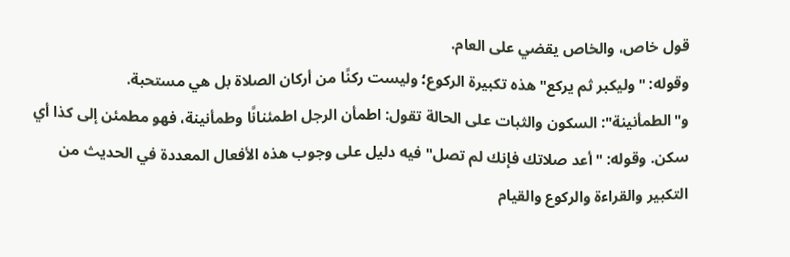قول خاص، والخاص يقضي على العام.
وقوله: "وليكبر ثم يركع" هذه تكبيرة الركوع؛ وليست ركنًا من أركان الصلاة بل هي مستحبة.
و"الطمأنينة": السكون والثبات على الحالة تقول: اطمأن الرجل اطمئنانًا وطمأنينة، فهو مطمئن إلى كذا أي سكن. وقوله: "أعد صلاتك فإنك لم تصل" فيه دليل على وجوب هذه الأفعال المعددة في الحديث من التكبير والقراءة والركوع والقيام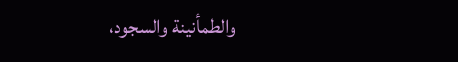والطمأنينة والسجود،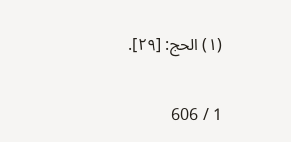(١) الحج: [٢٩].

1 / 606